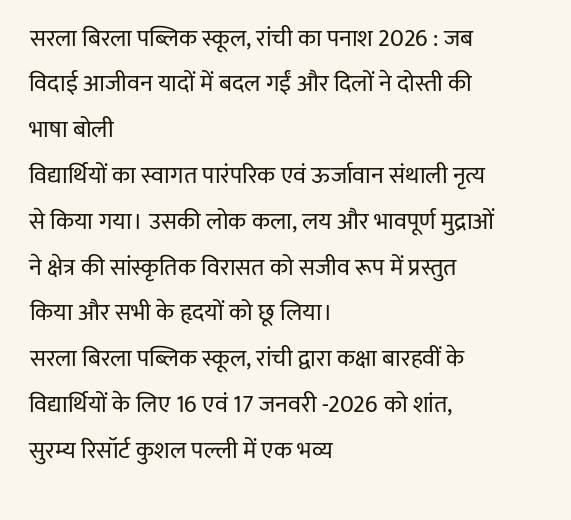सरला बिरला पब्लिक स्कूल, रांची का पनाश 2026 : जब विदाई आजीवन यादों में बदल गईं और दिलों ने दोस्ती की भाषा बोली
विद्यार्थियों का स्वागत पारंपरिक एवं ऊर्जावान संथाली नृत्य से किया गया। उसकी लोक कला, लय और भावपूर्ण मुद्राओं ने क्षेत्र की सांस्कृतिक विरासत को सजीव रूप में प्रस्तुत किया और सभी के हृदयों को छू लिया।
सरला बिरला पब्लिक स्कूल, रांची द्वारा कक्षा बारहवीं के विद्यार्थियों के लिए 16 एवं 17 जनवरी -2026 को शांत, सुरम्य रिसॉर्ट कुशल पल्ली में एक भव्य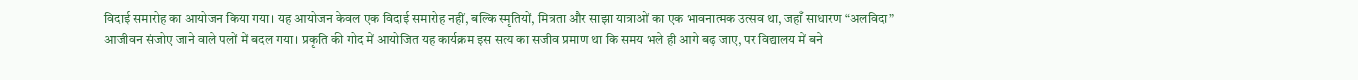विदाई समारोह का आयोजन किया गया। यह आयोजन केवल एक विदाई समारोह नहीं, बल्कि स्मृतियों, मित्रता और साझा यात्राओं का एक भावनात्मक उत्सव था, जहाँ साधारण “अलविदा” आजीवन संजोए जाने वाले पलों में बदल गया। प्रकृति की गोद में आयोजित यह कार्यक्रम इस सत्य का सजीव प्रमाण था कि समय भले ही आगे बढ़ जाए, पर विद्यालय में बने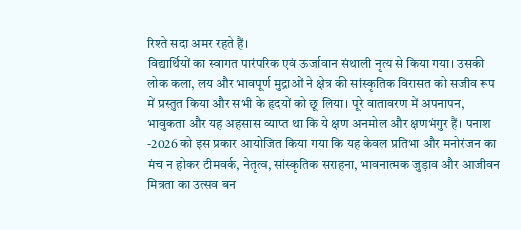रिश्ते सदा अमर रहते हैं।
विद्यार्थियों का स्वागत पारंपरिक एवं ऊर्जावान संथाली नृत्य से किया गया। उसकी लोक कला, लय और भावपूर्ण मुद्राओं ने क्षेत्र की सांस्कृतिक विरासत को सजीव रूप में प्रस्तुत किया और सभी के हृदयों को छू लिया। पूरे वातावरण में अपनापन, भावुकता और यह अहसास व्याप्त था कि ये क्षण अनमोल और क्षणभंगुर हैं। पनाश -2026 को इस प्रकार आयोजित किया गया कि यह केवल प्रतिभा और मनोरंजन का मंच न होकर टीमवर्क, नेतृत्व, सांस्कृतिक सराहना, भावनात्मक जुड़ाव और आजीवन मित्रता का उत्सव बन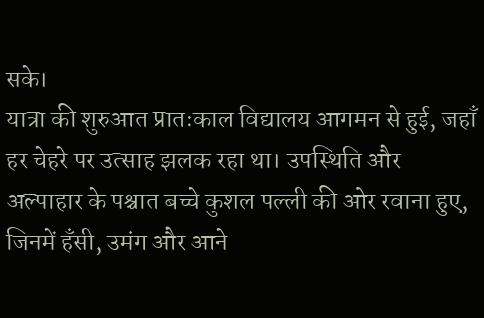सके।
यात्रा की शुरुआत प्रातःकाल विद्यालय आगमन से हुई, जहाँ हर चेहरे पर उत्साह झलक रहा था। उपस्थिति और अल्पाहार के पश्चात बच्चे कुशल पल्ली की ओर रवाना हुए, जिनमें हँसी, उमंग और आने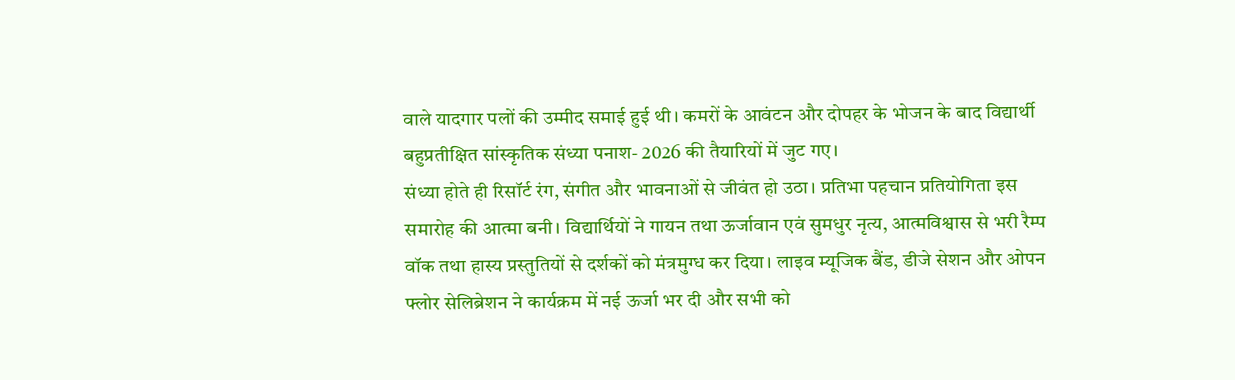वाले यादगार पलों की उम्मीद समाई हुई थी। कमरों के आवंटन और दोपहर के भोजन के बाद विद्यार्थी बहुप्रतीक्षित सांस्कृतिक संध्या पनाश- 2026 की तैयारियों में जुट गए।
संध्या होते ही रिसॉर्ट रंग, संगीत और भावनाओं से जीवंत हो उठा। प्रतिभा पहचान प्रतियोगिता इस समारोह की आत्मा बनी। विद्यार्थियों ने गायन तथा ऊर्जावान एवं सुमधुर नृत्य, आत्मविश्वास से भरी रैम्प वॉक तथा हास्य प्रस्तुतियों से दर्शकों को मंत्रमुग्ध कर दिया। लाइव म्यूजिक बैंड, डीजे सेशन और ओपन फ्लोर सेलिब्रेशन ने कार्यक्रम में नई ऊर्जा भर दी और सभी को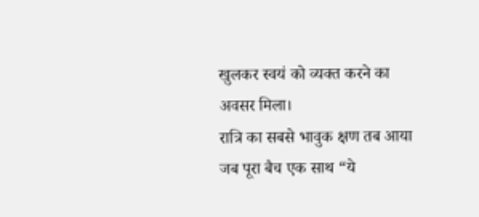खुलकर स्वयं को व्यक्त करने का अवसर मिला।
रात्रि का सबसे भावुक क्षण तब आया जब पूरा बैच एक साथ “ये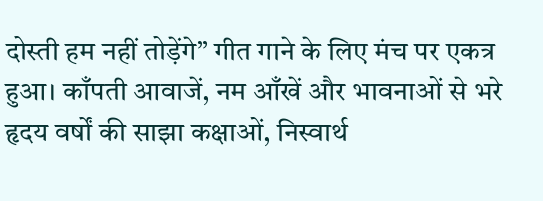दोस्ती हम नहीं तोड़ेंगे” गीत गाने के लिए मंच पर एकत्र हुआ। काँपती आवाजें, नम आँखें और भावनाओं से भरे हृदय वर्षों की साझा कक्षाओं, निस्वार्थ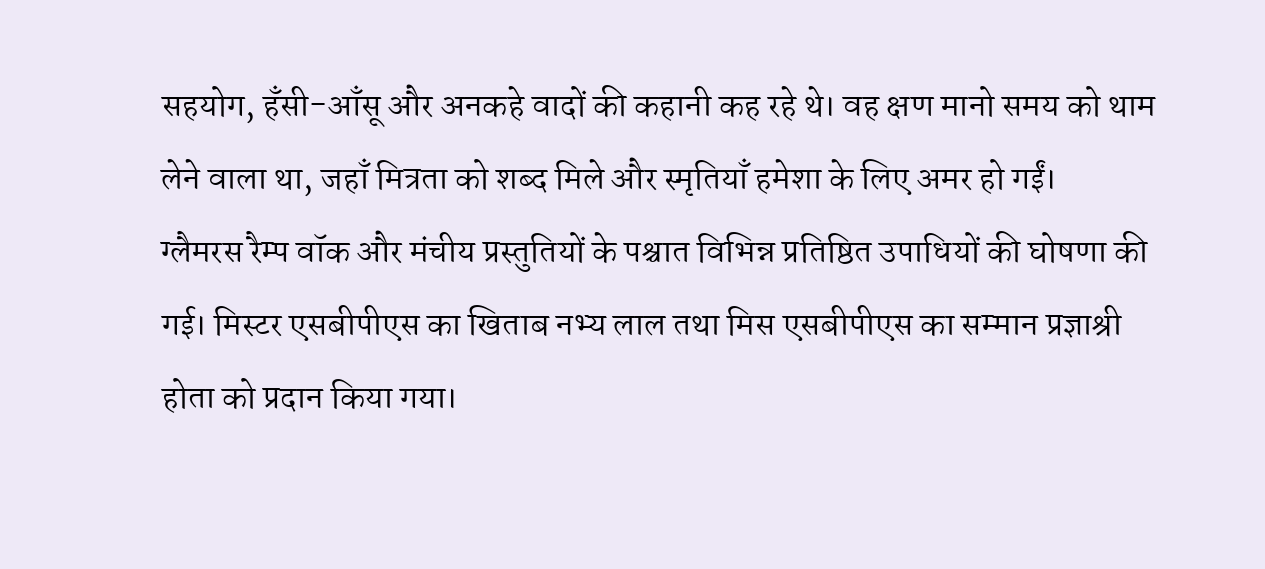सहयोग, हँसी-आँसू और अनकहे वादों की कहानी कह रहे थे। वह क्षण मानो समय को थाम लेने वाला था, जहाँ मित्रता को शब्द मिले और स्मृतियाँ हमेशा के लिए अमर हो गईं।
ग्लैमरस रैम्प वॉक और मंचीय प्रस्तुतियों के पश्चात विभिन्न प्रतिष्ठित उपाधियों की घोषणा की गई। मिस्टर एसबीपीएस का खिताब नभ्य लाल तथा मिस एसबीपीएस का सम्मान प्रज्ञाश्री होता को प्रदान किया गया।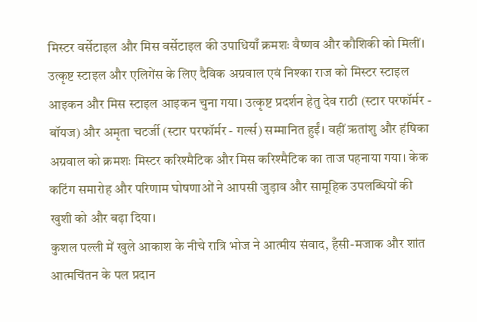मिस्टर वर्सेटाइल और मिस वर्सेटाइल की उपाधियाँ क्रमशः वैष्णव और कौशिकी को मिलीं। उत्कृष्ट स्टाइल और एलिगेंस के लिए दैविक अग्रवाल एवं निश्का राज को मिस्टर स्टाइल आइकन और मिस स्टाइल आइकन चुना गया। उत्कृष्ट प्रदर्शन हेतु देव राठी (स्टार परफॉर्मर - बॉयज) और अमृता चटर्जी (स्टार परफॉर्मर - गर्ल्स) सम्मानित हुईं। वहीं ऋतांशु और हंषिका अग्रवाल को क्रमशः मिस्टर करिश्मैटिक और मिस करिश्मैटिक का ताज पहनाया गया। केक कटिंग समारोह और परिणाम घोषणाओं ने आपसी जुड़ाव और सामूहिक उपलब्धियों की खुशी को और बढ़ा दिया।
कुशल पल्ली में खुले आकाश के नीचे रात्रि भोज ने आत्मीय संवाद, हँसी-मजाक और शांत आत्मचिंतन के पल प्रदान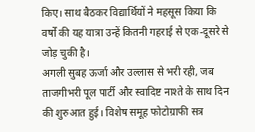किए। साथ बैठकर विद्यार्थियों ने महसूस किया कि वर्षों की यह यात्रा उन्हें कितनी गहराई से एक-दूसरे से जोड़ चुकी है।
अगली सुबह ऊर्जा और उल्लास से भरी रही, जब ताजगीभरी पूल पार्टी और स्वादिष्ट नाश्ते के साथ दिन की शुरुआत हुई। विशेष समूह फोटोग्राफी सत्र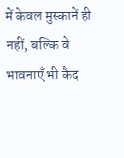में केवल मुस्कानें ही नहीं, बल्कि वे भावनाएँ भी कैद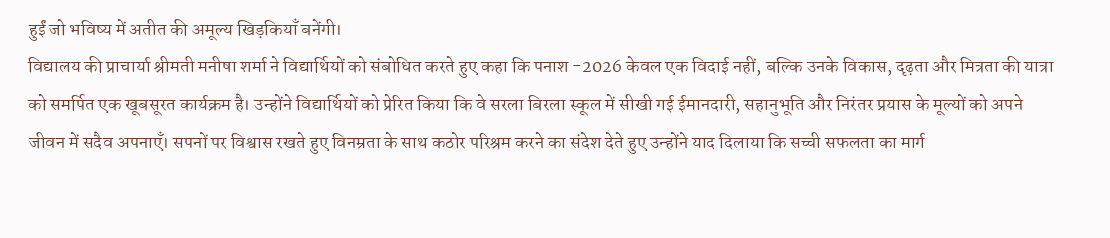हुईं जो भविष्य में अतीत की अमूल्य खिड़कियाँ बनेंगी।
विद्यालय की प्राचार्या श्रीमती मनीषा शर्मा ने विद्यार्थियों को संबोधित करते हुए कहा कि पनाश -2026 केवल एक विदाई नहीं, बल्कि उनके विकास, दृढ़ता और मित्रता की यात्रा को समर्पित एक खूबसूरत कार्यक्रम है। उन्होंने विद्यार्थियों को प्रेरित किया कि वे सरला बिरला स्कूल में सीखी गई ईमानदारी, सहानुभूति और निरंतर प्रयास के मूल्यों को अपने जीवन में सदैव अपनाएँ। सपनों पर विश्वास रखते हुए विनम्रता के साथ कठोर परिश्रम करने का संदेश देते हुए उन्होंने याद दिलाया कि सच्ची सफलता का मार्ग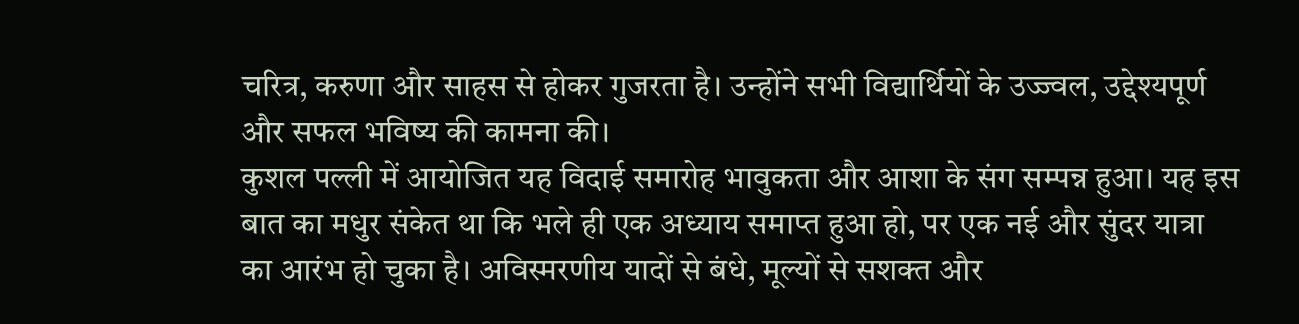चरित्र, करुणा और साहस से होकर गुजरता है। उन्होंने सभी विद्यार्थियों के उज्ज्वल, उद्देश्यपूर्ण और सफल भविष्य की कामना की।
कुशल पल्ली में आयोजित यह विदाई समारोह भावुकता और आशा के संग सम्पन्न हुआ। यह इस बात का मधुर संकेत था कि भले ही एक अध्याय समाप्त हुआ हो, पर एक नई और सुंदर यात्रा का आरंभ हो चुका है। अविस्मरणीय यादों से बंधे, मूल्यों से सशक्त और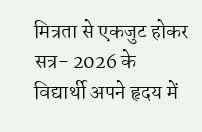मित्रता से एकजुट होकर सत्र- 2026 के विद्यार्थी अपने हृदय में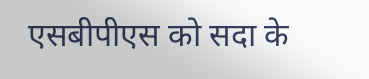एसबीपीएस को सदा के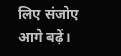लिए संजोए आगे बढ़ें।